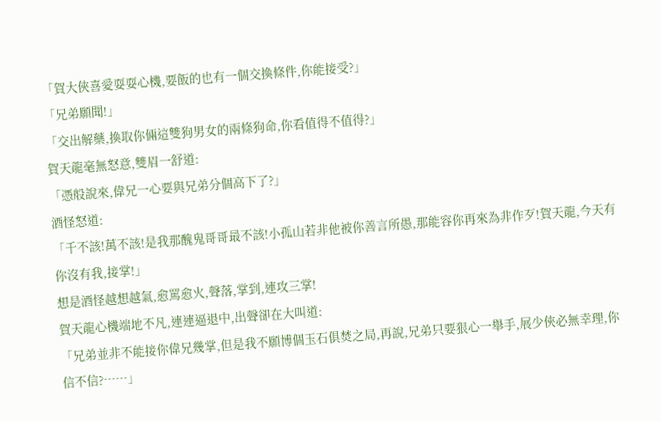「賀大俠喜愛耍耍心機,要飯的也有一個交換條件,你能接受?」
「兄弟願聞!」
「交出解藥,換取你倆這雙狗男女的兩條狗命,你看值得不值得?」
賀天龍毫無怒意,雙眉一舒道:
「憑般說來,偉兄一心要與兄弟分個高下了?」
酒怪怒道:
「千不該!萬不該!是我那醜鬼哥哥最不該!小孤山若非他被你善言所愚,那能容你再來為非作歹!賀天龍,今天有你沒有我,接掌!」
想是酒怪越想越氣,愈罵愈火,聲落,掌到,連攻三掌!
賀天龍心機端地不凡,連連逼退中,出聲卻在大叫道:
「兄弟並非不能接你偉兄幾掌,但是我不願博個玉石俱焚之局,再說,兄弟只要狠心一舉手,展少俠必無幸理,你信不信?……」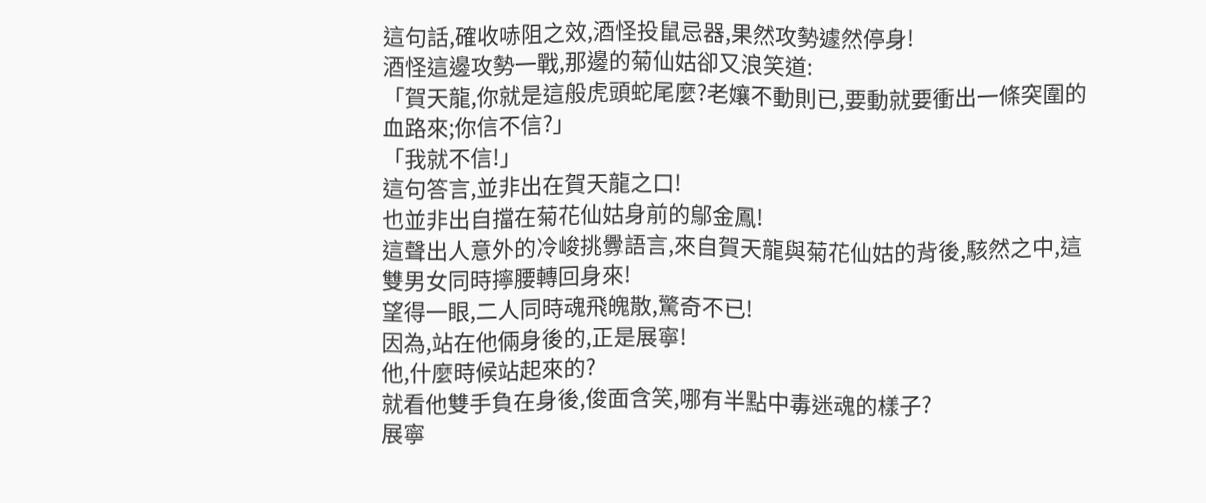這句話,確收哧阻之效,酒怪投鼠忌器,果然攻勢遽然停身!
酒怪這邊攻勢一戰,那邊的菊仙姑卻又浪笑道:
「賀天龍,你就是這般虎頭蛇尾麼?老孃不動則已,要動就要衝出一條突圍的血路來;你信不信?」
「我就不信!」
這句答言,並非出在賀天龍之口!
也並非出自擋在菊花仙姑身前的鄔金鳳!
這聲出人意外的冷峻挑釁語言,來自賀天龍與菊花仙姑的背後,駭然之中,這雙男女同時擰腰轉回身來!
望得一眼,二人同時魂飛魄散,驚奇不已!
因為,站在他倆身後的,正是展寧!
他,什麼時候站起來的?
就看他雙手負在身後,俊面含笑,哪有半點中毒迷魂的樣子?
展寧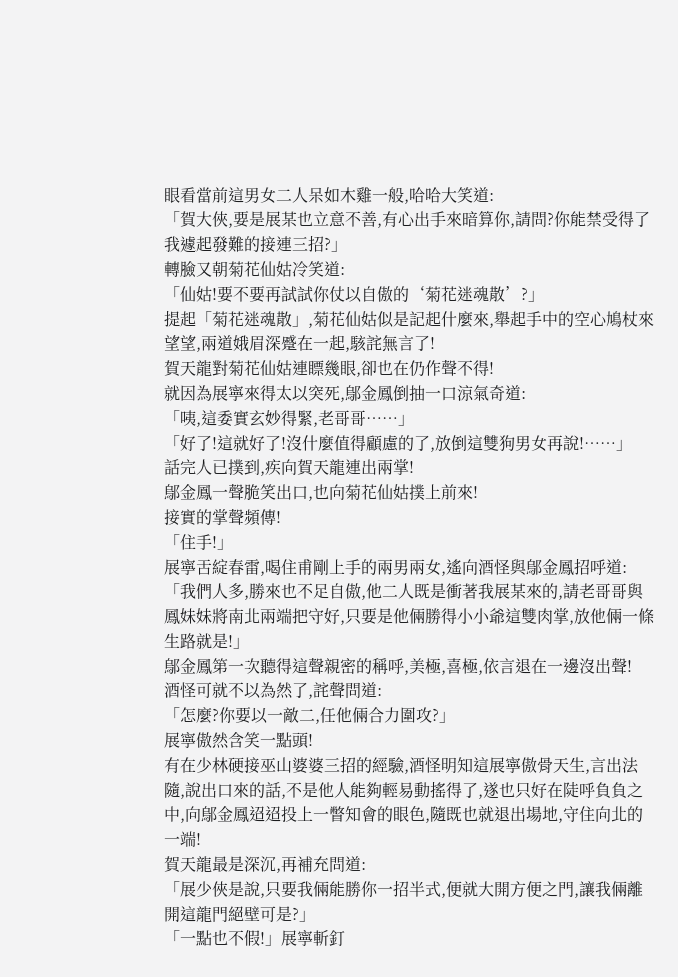眼看當前這男女二人呆如木雞一般,哈哈大笑道:
「賀大俠,要是展某也立意不善,有心出手來暗算你,請問?你能禁受得了我遽起發難的接連三招?」
轉臉又朝菊花仙姑冷笑道:
「仙姑!要不要再試試你仗以自傲的‘菊花迷魂散’?」
提起「菊花迷魂散」,菊花仙姑似是記起什麼來,舉起手中的空心鳩杖來望望,兩道娥眉深蹙在一起,駭詫無言了!
賀天龍對菊花仙姑連瞟幾眼,卻也在仍作聲不得!
就因為展寧來得太以突死,鄔金鳳倒抽一口涼氣奇道:
「咦,這委實玄妙得緊,老哥哥……」
「好了!這就好了!沒什麼值得顧慮的了,放倒這雙狗男女再說!……」
話完人已撲到,疾向賀天龍連出兩掌!
鄔金鳳一聲脆笑出口,也向菊花仙姑撲上前來!
接實的掌聲頻傳!
「住手!」
展寧舌綻春雷,喝住甫剛上手的兩男兩女,遙向酒怪與鄔金鳳招呼道:
「我們人多,勝來也不足自傲,他二人既是衝著我展某來的,請老哥哥與鳳妹妹將南北兩端把守好,只要是他倆勝得小小爺這雙肉掌,放他倆一條生路就是!」
鄔金鳳第一次聽得這聲親密的稱呼,美極,喜極,依言退在一邊沒出聲!
酒怪可就不以為然了,詫聲問道:
「怎麼?你要以一敵二,任他倆合力圍攻?」
展寧傲然含笑一點頭!
有在少林硬接巫山婆婆三招的經驗,酒怪明知這展寧傲骨天生,言出法隨,說出口來的話,不是他人能夠輕易動搖得了,遂也只好在陡呼負負之中,向鄔金鳳迢迢投上一瞥知會的眼色,隨既也就退出場地,守住向北的一端!
賀天龍最是深沉,再補充問道:
「展少俠是說,只要我倆能勝你一招半式,便就大開方便之門,讓我倆離開這龍門絕壁可是?」
「一點也不假!」展寧斬釘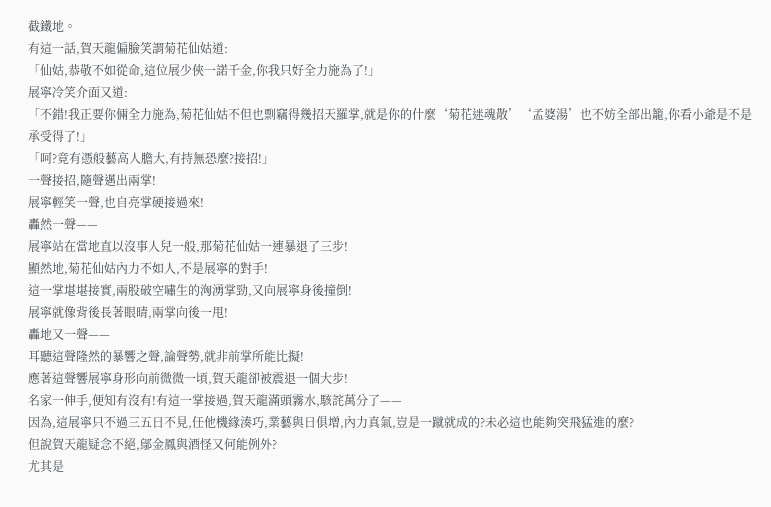截鐵地。
有這一話,賀天龍偏臉笑謂菊花仙姑道:
「仙姑,恭敬不如從命,這位展少俠一諾千金,你我只好全力施為了!」
展寧冷笑介面又道:
「不錯!我正要你倆全力施為,菊花仙姑不但也剽竊得幾招天羅掌,就是你的什麼‘菊花迷魂散’‘孟婆湯’也不妨全部出籠,你看小爺是不是承受得了!」
「呵?竟有憑般藝高人膽大,有持無恐麼?接招!」
一聲接招,隨聲邁出兩掌!
展寧輕笑一聲,也自亮掌硬接過來!
轟然一聲——
展寧站在當地直以沒事人兒一般,那菊花仙姑一連暴退了三步!
顯然地,菊花仙姑內力不如人,不是展寧的對手!
這一掌堪堪接實,兩股破空嘯生的洶湧掌勁,又向展寧身後撞倒!
展寧就像背後長著眼晴,兩掌向後一甩!
轟地又一聲——
耳聽這聲隆然的暴響之聲,論聲勢,就非前掌所能比擬!
應著這聲響展寧身形向前微微一頃,賀天龍卻被震退一個大步!
名家一伸手,便知有沒有!有這一掌接過,賀天龍滿頭霧水,駭詫萬分了——
因為,這展寧只不過三五日不見,任他機緣湊巧,業藝與日俱增,內力真氣,豈是一蹴就成的?未必這也能夠突飛猛進的麼?
但說賀天龍疑念不絕,鄔金鳳與酒怪又何能例外?
尤其是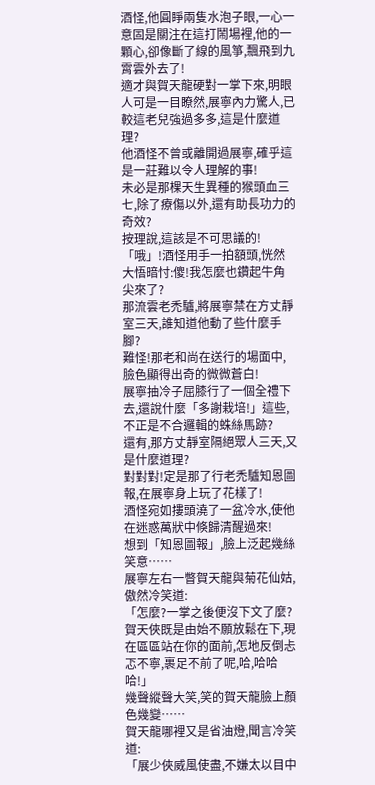酒怪,他圓睜兩隻水泡子眼,一心一意固是關注在這打鬧場裡,他的一顆心,卻像斷了線的風箏,飄飛到九霄雲外去了!
適才與賀天龍硬對一掌下來,明眼人可是一目瞭然,展寧內力驚人,已較這老兒強過多多,這是什麼道理?
他酒怪不曾或離開過展寧,確乎這是一莊難以令人理解的事!
未必是那棵天生異種的猴頭血三七,除了療傷以外,還有助長功力的奇效?
按理說,這該是不可思議的!
「哦」!酒怪用手一拍額頭,恍然大悟暗忖:傻!我怎麼也鑽起牛角尖來了?
那流雲老禿驢,將展寧禁在方丈靜室三天,誰知道他動了些什麼手腳?
難怪!那老和尚在送行的場面中,臉色顯得出奇的微微蒼白!
展寧抽冷子屈膝行了一個全禮下去,還說什麼「多謝栽培!」這些,不正是不合邏輯的蛛絲馬跡?
還有,那方丈靜室隔絕眾人三天,又是什麼道理?
對對對!定是那了行老禿驢知恩圖報,在展寧身上玩了花樣了!
酒怪宛如摟頭澆了一盆冷水,使他在迷惑萬狀中倏歸清醒過來!
想到「知恩圖報」,臉上泛起幾絲笑意……
展寧左右一瞥賀天龍與菊花仙姑,傲然冷笑道:
「怎麼?一掌之後便沒下文了麼?賀天俠既是由始不願放鬆在下,現在區區站在你的面前,怎地反倒忐忑不寧,裹足不前了呢,哈,哈哈哈!」
幾聲縱聲大笑,笑的賀天龍臉上顏色幾變……
賀天龍哪裡又是省油燈,聞言冷笑道:
「展少俠威風使盡,不嫌太以目中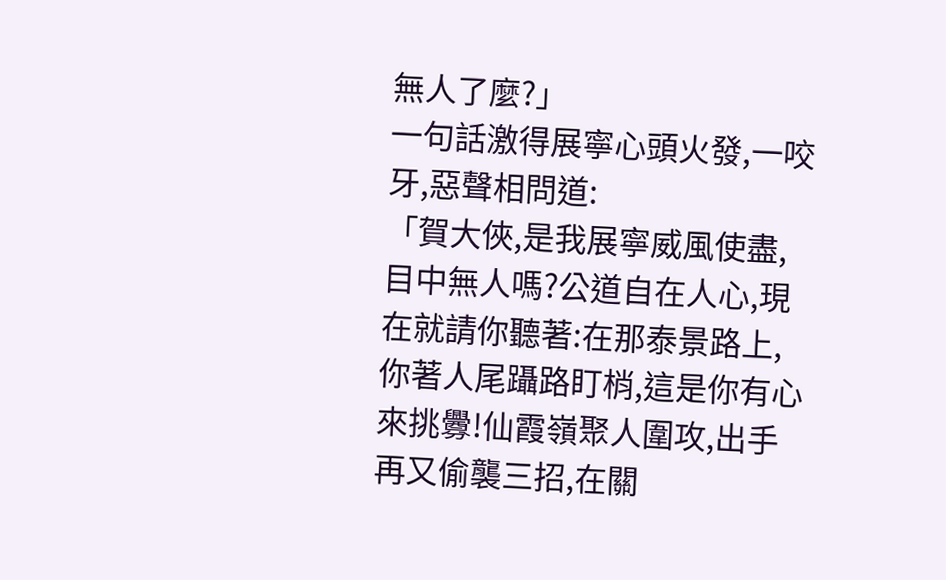無人了麼?」
一句話激得展寧心頭火發,一咬牙,惡聲相問道:
「賀大俠,是我展寧威風使盡,目中無人嗎?公道自在人心,現在就請你聽著:在那泰景路上,你著人尾躡路盯梢,這是你有心來挑釁!仙霞嶺聚人圍攻,出手再又偷襲三招,在關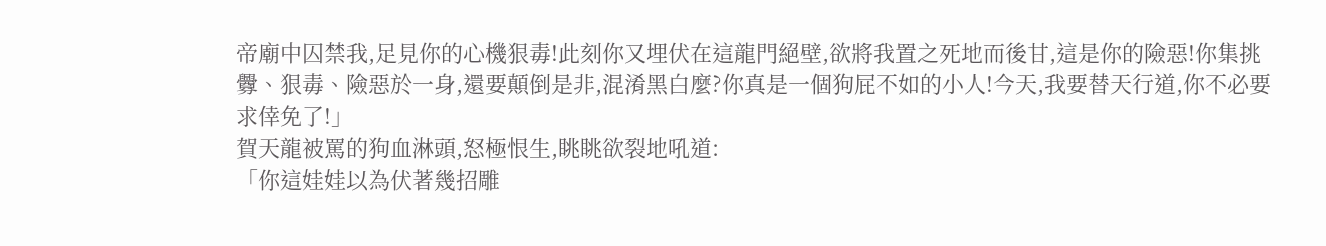帝廟中囚禁我,足見你的心機狠毒!此刻你又埋伏在這龍門絕壁,欲將我置之死地而後甘,這是你的險惡!你集挑釁、狠毒、險惡於一身,還要顛倒是非,混淆黑白麼?你真是一個狗屁不如的小人!今天,我要替天行道,你不必要求倖免了!」
賀天龍被罵的狗血淋頭,怒極恨生,眺眺欲裂地吼道:
「你這娃娃以為伏著幾招雕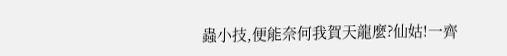蟲小技,便能奈何我賀天龍麼?仙姑!一齊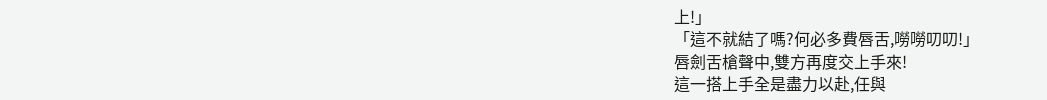上!」
「這不就結了嗎?何必多費唇舌,嘮嘮叨叨!」
唇劍舌槍聲中,雙方再度交上手來!
這一搭上手全是盡力以赴,任與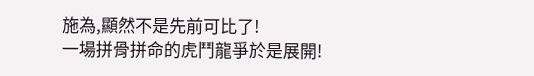施為,顯然不是先前可比了!
一場拼骨拼命的虎鬥龍爭於是展開!